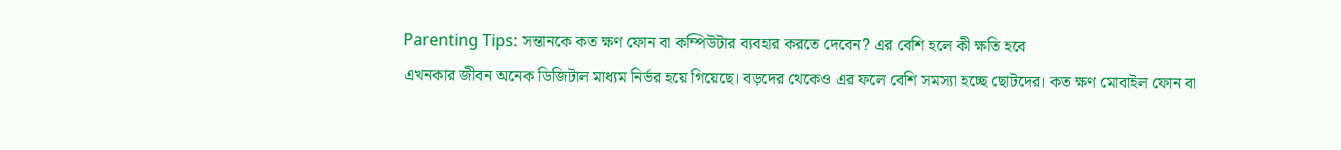Parenting Tips: সন্তানকে কত ক্ষণ ফোন বা কম্পিউটার ব্যবহার করতে দেবেন? এর বেশি হলে কী ক্ষতি হবে
এখনকার জীবন অনেক ডিজিটাল মাধ্যম নির্ভর হয়ে গিয়েছে। বড়দের থেকেও এর ফলে বেশি সমস্যা হচ্ছে ছোটদের। কত ক্ষণ মোবাইল ফোন বা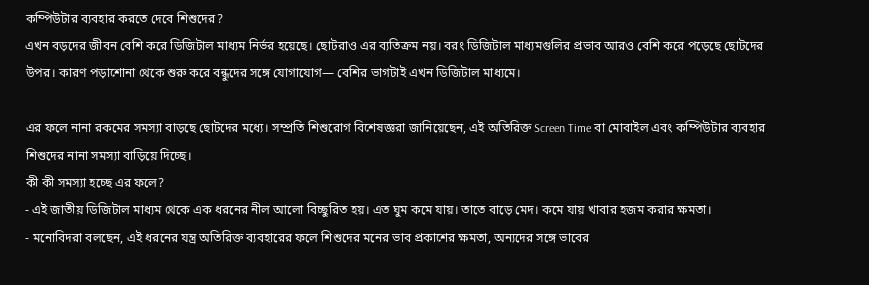কম্পিউটার ব্যবহার করতে দেবে শিশুদের?
এখন বড়দের জীবন বেশি করে ডিজিটাল মাধ্যম নির্ভর হয়েছে। ছোটরাও এর ব্যতিক্রম নয়। বরং ডিজিটাল মাধ্যমগুলির প্রভাব আরও বেশি করে পড়েছে ছোটদের উপর। কারণ পড়াশোনা থেকে শুরু করে বন্ধুদের সঙ্গে যোগাযোগ— বেশির ভাগটাই এখন ডিজিটাল মাধ্যমে।

এর ফলে নানা রকমের সমস্যা বাড়ছে ছোটদের মধ্যে। সম্প্রতি শিশুরোগ বিশেষজ্ঞরা জানিয়েছেন, এই অতিরিক্ত Screen Time বা মোবাইল এবং কম্পিউটার ব্যবহার শিশুদের নানা সমস্যা বাড়িয়ে দিচ্ছে।
কী কী সমস্যা হচ্ছে এর ফলে?
- এই জাতীয় ডিজিটাল মাধ্যম থেকে এক ধরনের নীল আলো বিচ্ছুরিত হয়। এত ঘুম কমে যায়। তাতে বাড়ে মেদ। কমে যায় খাবার হজম করার ক্ষমতা।
- মনোবিদরা বলছেন, এই ধরনের যন্ত্র অতিরিক্ত ব্যবহারের ফলে শিশুদের মনের ভাব প্রকাশের ক্ষমতা, অন্যদের সঙ্গে ভাবের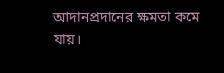আদানপ্রদানের ক্ষমতা কমে যায়।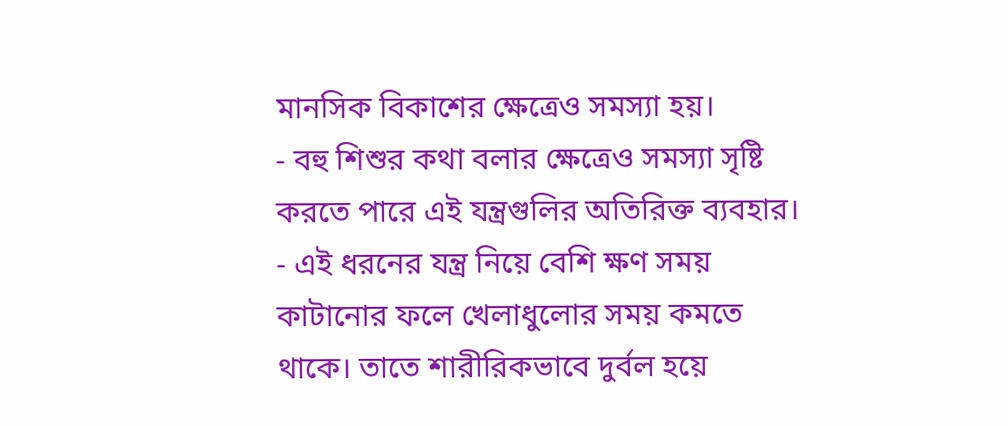মানসিক বিকাশের ক্ষেত্রেও সমস্যা হয়।
- বহু শিশুর কথা বলার ক্ষেত্রেও সমস্যা সৃষ্টি করতে পারে এই যন্ত্রগুলির অতিরিক্ত ব্যবহার।
- এই ধরনের যন্ত্র নিয়ে বেশি ক্ষণ সময় কাটানোর ফলে খেলাধুলোর সময় কমতে থাকে। তাতে শারীরিকভাবে দুর্বল হয়ে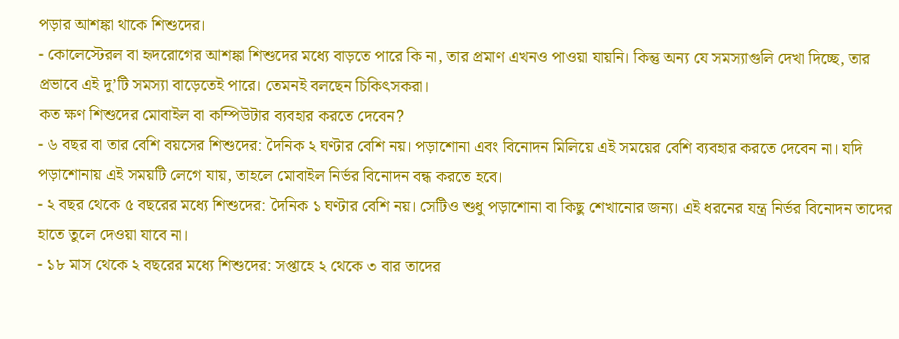পড়ার আশঙ্কা থাকে শিশুদের।
- কোলেস্টেরল বা হৃদরোগের আশঙ্কা শিশুদের মধ্যে বাড়তে পারে কি না, তার প্রমাণ এখনও পাওয়া যায়নি। কিন্তু অন্য যে সমস্যাগুলি দেখা দিচ্ছে, তার প্রভাবে এই দু’টি সমস্যা বাড়েতেই পারে। তেমনই বলছেন চিকিৎসকরা।
কত ক্ষণ শিশুদের মোবাইল বা কম্পিউটার ব্যবহার করতে দেবেন?
- ৬ বছর বা তার বেশি বয়সের শিশুদের: দৈনিক ২ ঘণ্টার বেশি নয়। পড়াশোনা এবং বিনোদন মিলিয়ে এই সময়ের বেশি ব্যবহার করতে দেবেন না। যদি পড়াশোনায় এই সময়টি লেগে যায়, তাহলে মোবাইল নির্ভর বিনোদন বন্ধ করতে হবে।
- ২ বছর থেকে ৫ বছরের মধ্যে শিশুদের: দৈনিক ১ ঘণ্টার বেশি নয়। সেটিও শুধু পড়াশোনা বা কিছু শেখানোর জন্য। এই ধরনের যন্ত্র নির্ভর বিনোদন তাদের হাতে তুলে দেওয়া যাবে না।
- ১৮ মাস থেকে ২ বছরের মধ্যে শিশুদের: সপ্তাহে ২ থেকে ৩ বার তাদের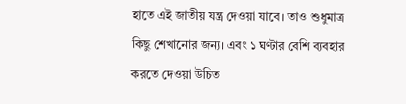হাতে এই জাতীয় যন্ত্র দেওয়া যাবে। তাও শুধুমাত্র কিছু শেখানোর জন্য। এবং ১ ঘণ্টার বেশি ব্যবহার করতে দেওয়া উচিত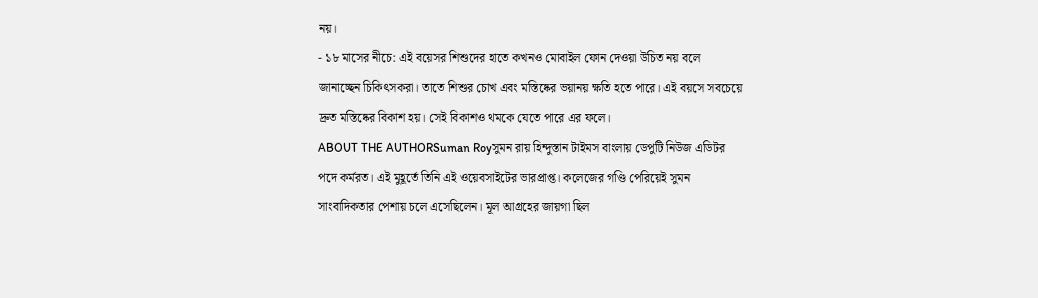নয়।
- ১৮ মাসের নীচে: এই বয়েসর শিশুদের হাতে কখনও মোবাইল ফোন দেওয়া উচিত নয় বলে জানাচ্ছেন চিকিৎসকরা। তাতে শিশুর চোখ এবং মস্তিষ্কের ভয়ানয় ক্ষতি হতে পারে। এই বয়সে সবচেয়ে দ্রুত মস্তিষ্কের বিকাশ হয়। সেই বিকাশও থমকে যেতে পারে এর ফলে।
ABOUT THE AUTHORSuman Royসুমন রায় হিন্দুস্তান টাইমস বাংলায় ডেপুটি নিউজ এডিটর পদে কর্মরত। এই মুহূর্তে তিনি এই ওয়েবসাইটের ভারপ্রাপ্ত। কলেজের গণ্ডি পেরিয়েই সুমন সাংবাদিকতার পেশায় চলে এসেছিলেন। মূল আগ্রহের জায়গা ছিল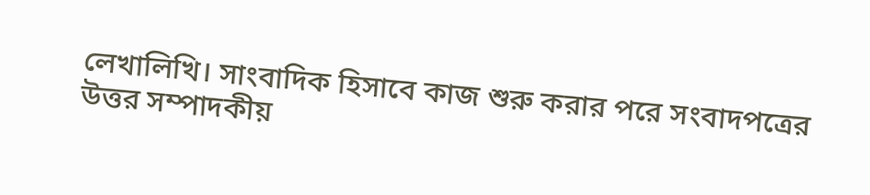লেখালিখি। সাংবাদিক হিসাবে কাজ শুরু করার পরে সংবাদপত্রের উত্তর সম্পাদকীয়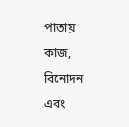পাতায় কাজ, বিনোদন এবং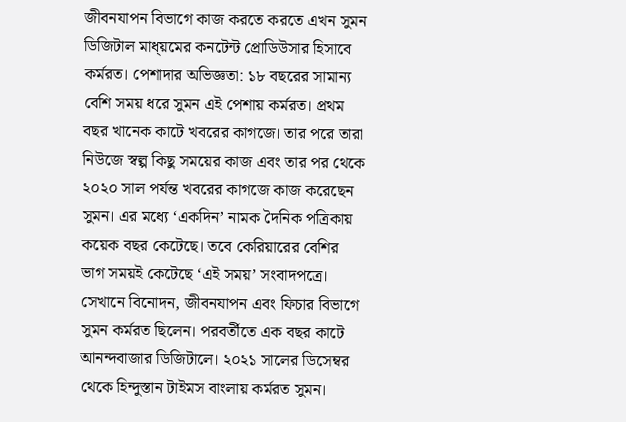জীবনযাপন বিভাগে কাজ করতে করতে এখন সুমন ডিজিটাল মাধ্য়মের কনটেন্ট প্রোডিউসার হিসাবে কর্মরত। পেশাদার অভিজ্ঞতা: ১৮ বছরের সামান্য বেশি সময় ধরে সুমন এই পেশায় কর্মরত। প্রথম বছর খানেক কাটে খবরের কাগজে। তার পরে তারা নিউজে স্বল্প কিছু সময়ের কাজ এবং তার পর থেকে ২০২০ সাল পর্যন্ত খবরের কাগজে কাজ করেছেন সুমন। এর মধ্যে ‘একদিন’ নামক দৈনিক পত্রিকায় কয়েক বছর কেটেছে। তবে কেরিয়ারের বেশির ভাগ সময়ই কেটেছে ‘এই সময়’ সংবাদপত্রে। সেখানে বিনোদন, জীবনযাপন এবং ফিচার বিভাগে সুমন কর্মরত ছিলেন। পরবর্তীতে এক বছর কাটে আনন্দবাজার ডিজিটালে। ২০২১ সালের ডিসেম্বর থেকে হিন্দুস্তান টাইমস বাংলায় কর্মরত সুমন।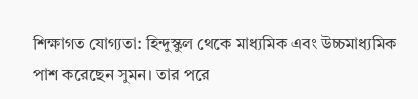শিক্ষাগত যোগ্যতা: হিন্দুস্কুল থেকে মাধ্যমিক এবং উচ্চমাধ্যমিক পাশ করেছেন সুমন। তার পরে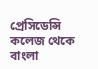প্রেসিডেন্সি কলেজ থেকে বাংলা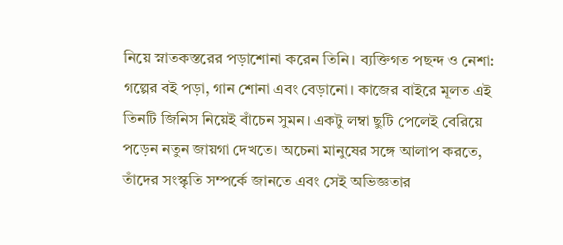নিয়ে স্নাতকস্তরের পড়াশোনা করেন তিনি। ব্যক্তিগত পছন্দ ও নেশা: গল্পের বই পড়া, গান শোনা এবং বেড়ানো। কাজের বাইরে মূলত এই তিনটি জিনিস নিয়েই বাঁচেন সুমন। একটু লম্বা ছুটি পেলেই বেরিয়ে পড়েন নতুন জায়গা দেখতে। অচেনা মানুষের সঙ্গে আলাপ করতে, তাঁদের সংস্কৃতি সম্পর্কে জানতে এবং সেই অভিজ্ঞতার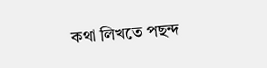কথা লিখতে পছন্দ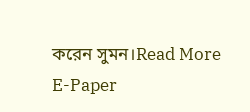করেন সুমন।Read More
E-Paper